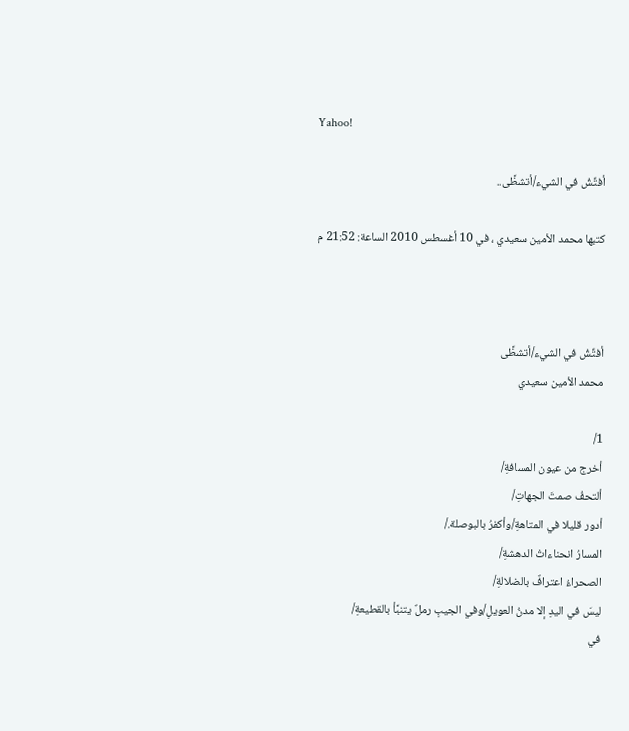Yahoo!

أفتِّشُ في الشيء/أتشظَّى..

كتبها محمد الأمين سعيدي ، في 10 أغسطس 2010 الساعة: 21:52 م



أفتِّشُ في الشيء/أتشظَّى
محمد الأمين سعيدي

1/
أخرج من عيون المسافةِ/
ألتحفُ صمتَ الجهاتِ/
أدور قليلا في المتاهةِ/وأكفرُ بالبوصلة./
المسارُ انحناءاتُ الدهشةِ/
الصحراءُ اعترافٌ بالضلالةِ/
ليسَ في اليدِ إلا مدنُ العويلِ/وفي الجيبِ رملٌ يتنبَّأ بالقطيعةِ/
في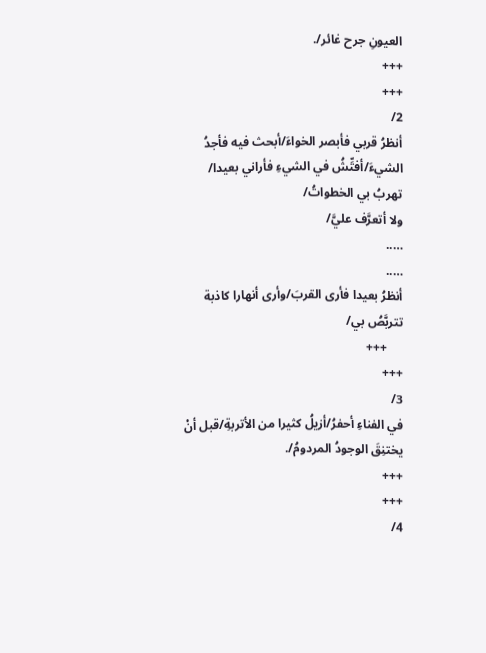العيونِ جرح غائر/.
+++
+++
2/
أنظرُ قربي فأبصر الخواءَ/أبحث فيه فأجدُ الشيءَ/أفتِّشُ في الشيءِ فأراني بعيدا/
تهربُ بي الخطواتُ/
ولا أتعرَّف عليَّ/
…..
…..
أنظرُ بعيدا فأرى القربَ/وأرى أنهارا كاذبة تتربَّصُ بي/
     +++
+++
3/
في الفناءِ أحفرُ/أزيلُ كثيرا من الأتربةِ/قبل أنْ يختنِقَ الوجودُ المردومُ/.
+++
+++
4/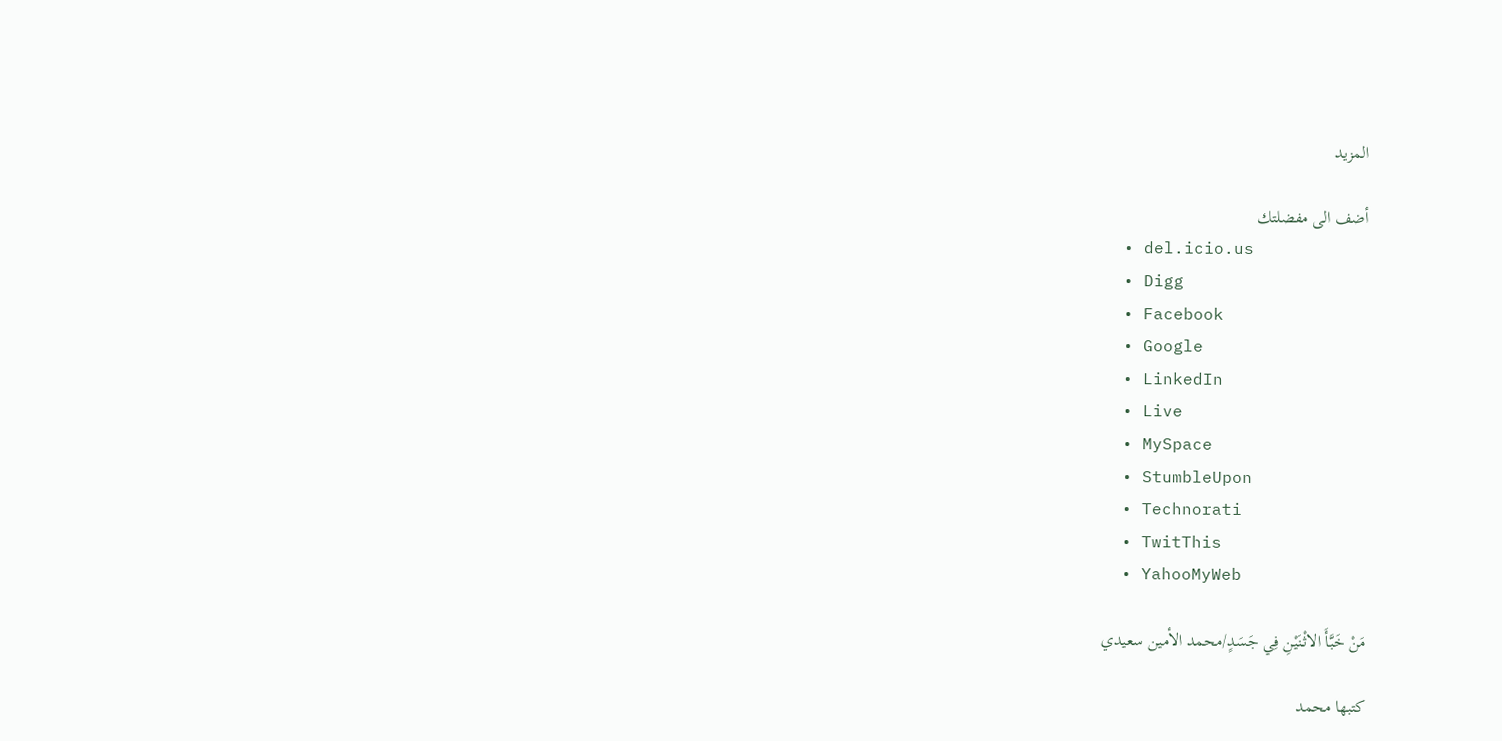المزيد

أضف الى مفضلتك
  • del.icio.us
  • Digg
  • Facebook
  • Google
  • LinkedIn
  • Live
  • MySpace
  • StumbleUpon
  • Technorati
  • TwitThis
  • YahooMyWeb

مَنْ خَبَّأَ الاثْنَيْنِ فِي جَسَدٍ/محمد الأمين سعيدي

كتبها محمد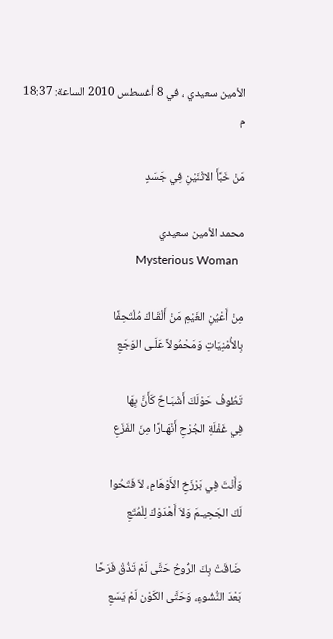الأمين سعيدي ، في 8 أغسطس 2010 الساعة: 18:37 م

مَنْ خَبَّأَ الاثْنَيْنِ فِي جَسَدٍ

محمد الأمين سعيدي
                                      Mysterious Woman

مِنْ أَعْيُنِ الغَيْمِ مَنْ أَلْقَـاكَ مُلْتَحِفًا
بِالأُمْنِيَاتِ وَمَحْمُولاً عَلَـى الوَجَعِ

تَطُوفُ حَوْلَكَ أَشْبَـاحٌ كَأَنَّ بِهَا
فِي غَفْلَةِ الجُرْحِ أَنْهَـارًا مِنَ الفَزَعِ

وَأَنْتَ فِي بَرْزَخِ الأَوْهَامِ، لاَ فَتَحُوا
لَكَ الجَحِيـمَ وَلاَ أَهْدَوْكَ لِلْمُتَعِ

ضَاقَتْ بِكَ الرُّوحُ حَتَّى لَمْ تَذُقْ فَرَحًا
بَعْدَ النُّشُوءِ، وَحَتَّى الكَوْن لَمْ يَسَعِ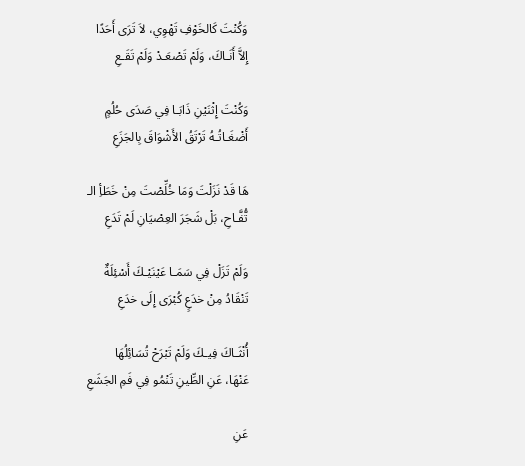وَكُنْتَ كَالخَوْفِ تَهْوِي، لاَ تَرَى أَحَدًا
إِلاَّ أَنَـاكَ، وَلَمْ تَصْعَـدْ وَلَمْ تَقَـعِ

وَكُنْتَ إِثْنَيْنِ ذَابَـا فِي صَدَى حُلُمٍ
أَضْغَـاتُـهُ تَرْتَقُ الأَشْوَاقَ بِالجَزَعِ

هَا قَدْ نَزَلْتَ وَمَا خُلِّصْتَ مِنْ خَطَأِ الـ
تُّفَّـاحِ، بَلْ شَجَرَ العِصْيَانِ لَمْ تَدَعِ

وَلَمْ تَزَلْ فِي سَمَـا عَيْنَيْـكَ أَسْئِلَةٌ
تَنْقَادُ مِنْ خدَعٍ كُبْرَى إِلَى خدَعِ

أُنْثَـاكَ فِيـكَ وَلَمْ تَبْرَحْ تُسَائِلُهَا
عَنْهَا، عَنِ الطِّينِ تَنْمُو فِي فَمِ الجَشَعِ

عَنِ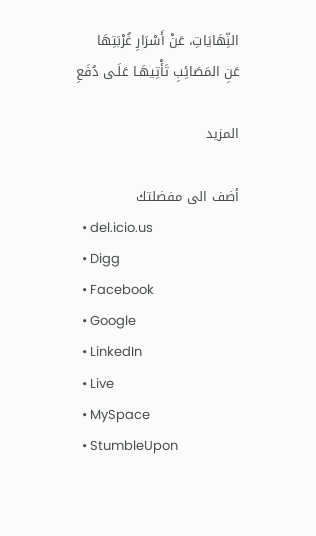النِّهَايَاتِ، عَنْ أَسْرَارِ غُرْبَتِهَا
عَنِ المَصَائِبِ تَأْتِيهَـا عَلَـى دُفَعِ

المزيد

أضف الى مفضلتك
  • del.icio.us
  • Digg
  • Facebook
  • Google
  • LinkedIn
  • Live
  • MySpace
  • StumbleUpon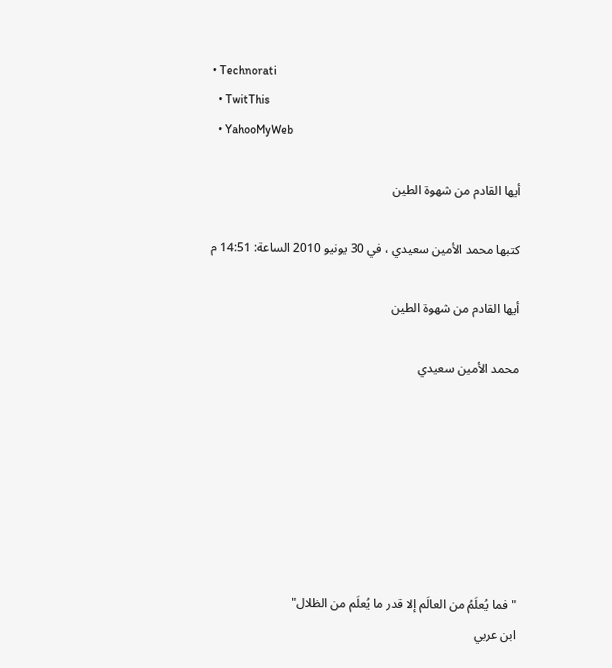• Technorati
  • TwitThis
  • YahooMyWeb

أيها القادم من شهوة الطين

كتبها محمد الأمين سعيدي ، في 30 يونيو 2010 الساعة: 14:51 م

أيها القادم من شهوة الطين

محمد الأمين سعيدي







"فما يُعلَمُ من العالَم إلا قدر ما يُعلَم من الظلال"
ابن عربي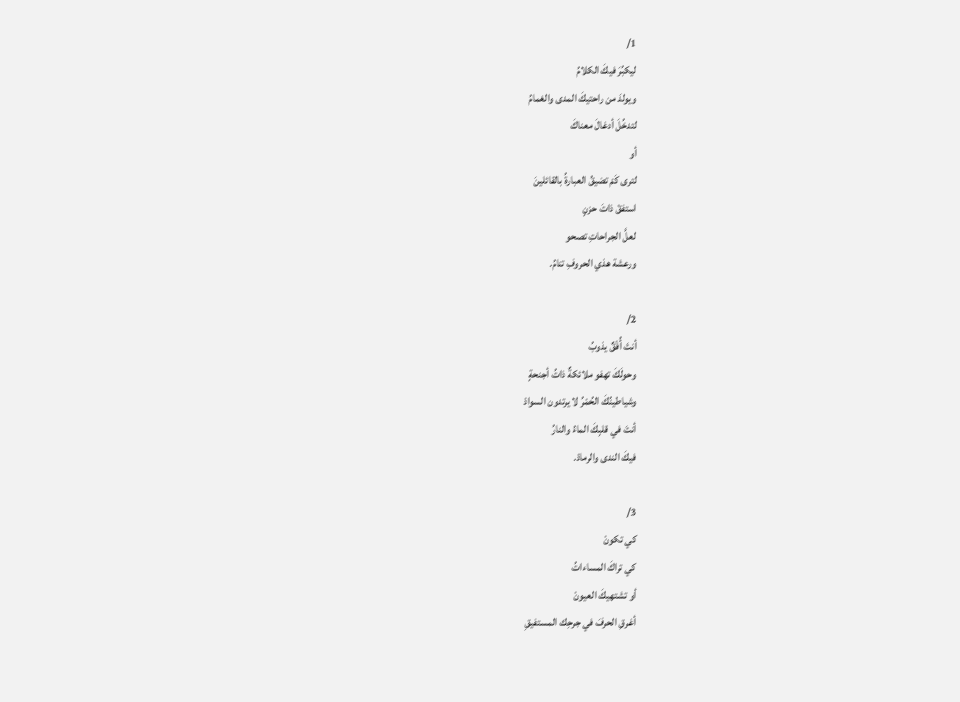1/
ليكبُرَ فيكَ الكلامُ
ويولدَ من راحتيكَ المدى والغمامُ
لتدخُلَ أدغالَ معناكَ
أو
لترى كَمْ تضيقُ العبارةُ بالقائلينَ
استفقْ ذاتَ حزنٍ
لعلَّ الجراحاتِ تصحو
ورعشة هذي الحروفِ تنامُ.

2/
أنتَ أُفْقٌ يذوبُ
وحولَكَ تهفو ملائكةٌ ذاتُ أجنحةٍ
وشياطينُكَ الحُمْرُ لا يرتدون السوادْ
أنتَ في قلبِكَ الماءُ والنارُ
فيكَ الندى والرمادْ.

3/
كي تكونْ
كي تراكَ المساءاتُ
أو تشتهيكَ العيونْ
أغرقِ الحرفَ في جرحِك المستفيقِ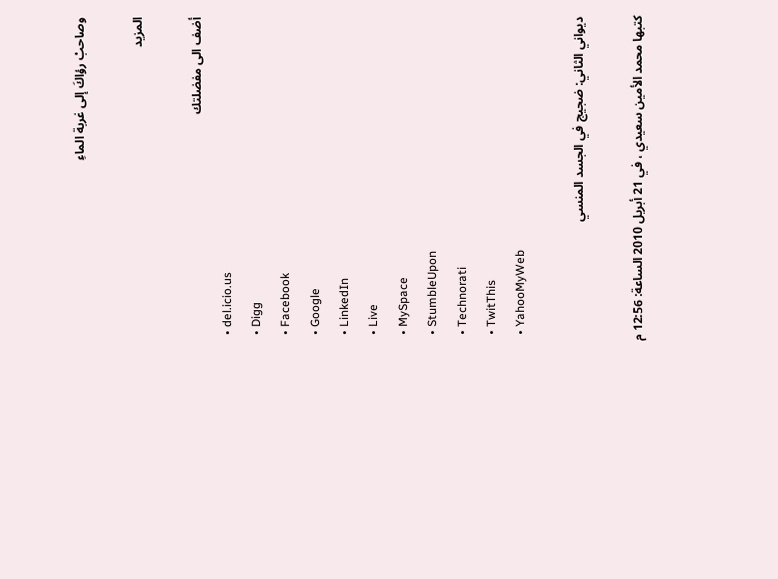وصاحبْ رؤاكَ إلى غربة الماءِ

المزيد

أضف الى مفضلتك
  • del.icio.us
  • Digg
  • Facebook
  • Google
  • LinkedIn
  • Live
  • MySpace
  • StumbleUpon
  • Technorati
  • TwitThis
  • YahooMyWeb

ديواني الثاني: ضجيج في الجسد المنسي

كتبها محمد الأمين سعيدي ، في 21 أبريل 2010 الساعة: 12:56 م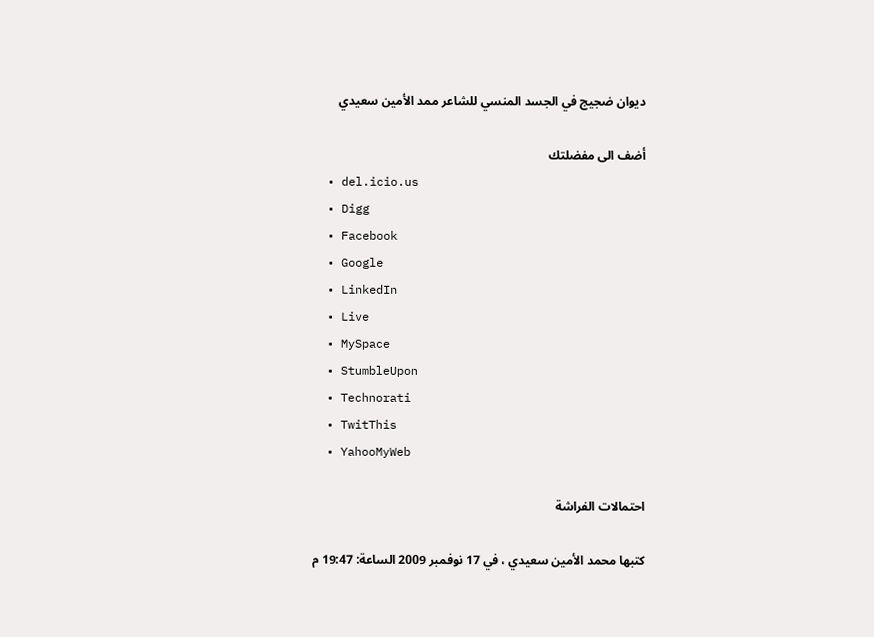ديوان ضجيج في الجسد المنسي للشاعر ممد الأمين سعيدي

أضف الى مفضلتك
  • del.icio.us
  • Digg
  • Facebook
  • Google
  • LinkedIn
  • Live
  • MySpace
  • StumbleUpon
  • Technorati
  • TwitThis
  • YahooMyWeb

احتمالات الفراشة

كتبها محمد الأمين سعيدي ، في 17 نوفمبر 2009 الساعة: 19:47 م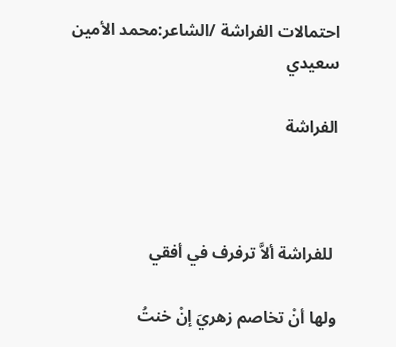احتمالات الفراشة /الشاعر:محمد الأمين سعيدي

الفراشة



 للفراشة ألاَّ ترفرف في أفقي

ولها أنْ تخاصم زهريَ إنْ خنتُ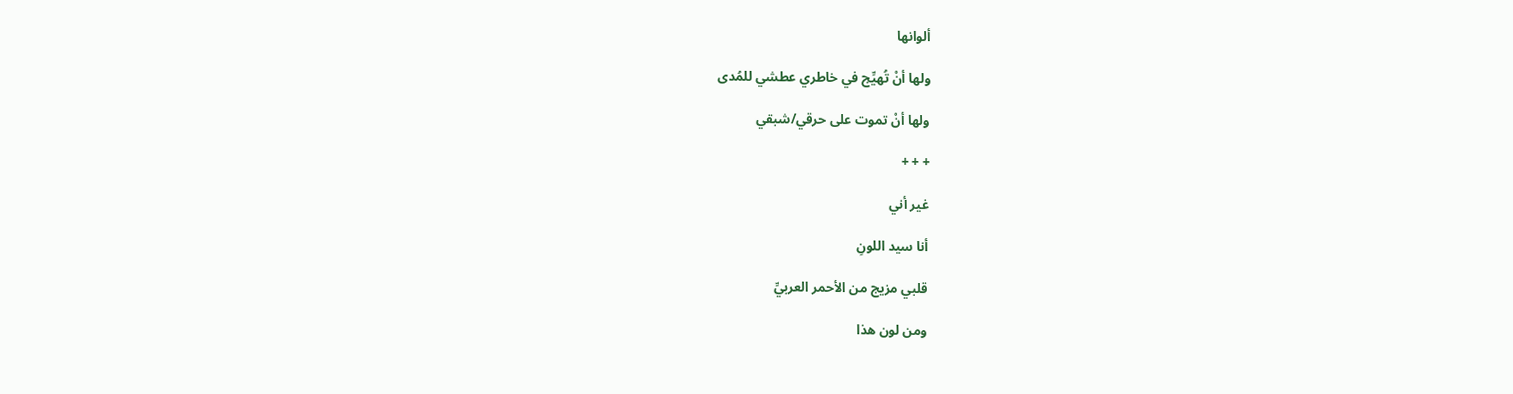ألوانها

ولها أنْ تُهيِّج في خاطري عطشي للمُدى

ولها أنْ تموت على حرقي/شبقي

+ + +

غير أني

أنا سيد اللونِ

قلبي مزيج من الأحمر العربيِّ

ومن لون هذا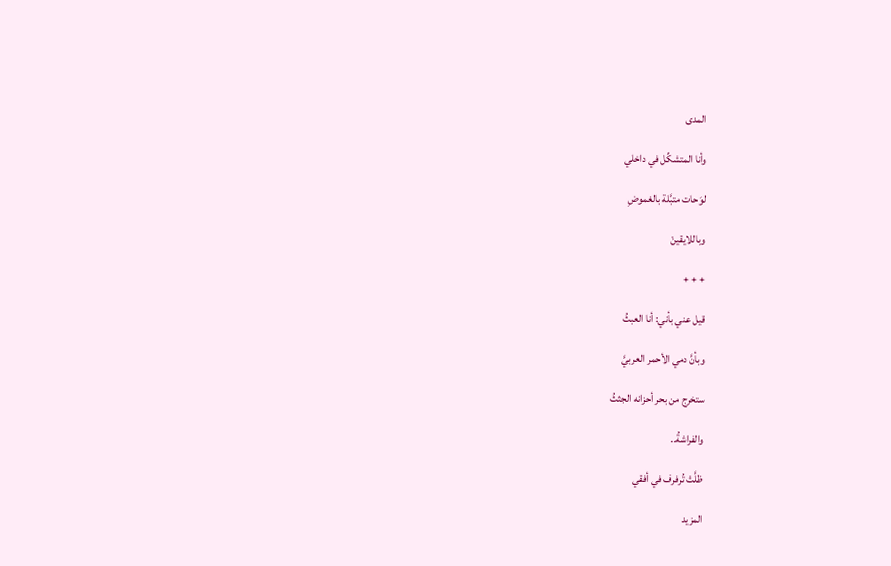المدى

وأنا المتشكِّل في داخلي

لوَحات متبَّلة بالغموضِ

وباللايقينْ

+ + +

قيل عني بأني: أنا العبثُ

وبأنَّ دمي الأحمر العربيَّ

ستخرج من بحر أحزانه الجثثُ

والفراشةُ..

ظلَّتْ تُرفرف في أفقي

المزيد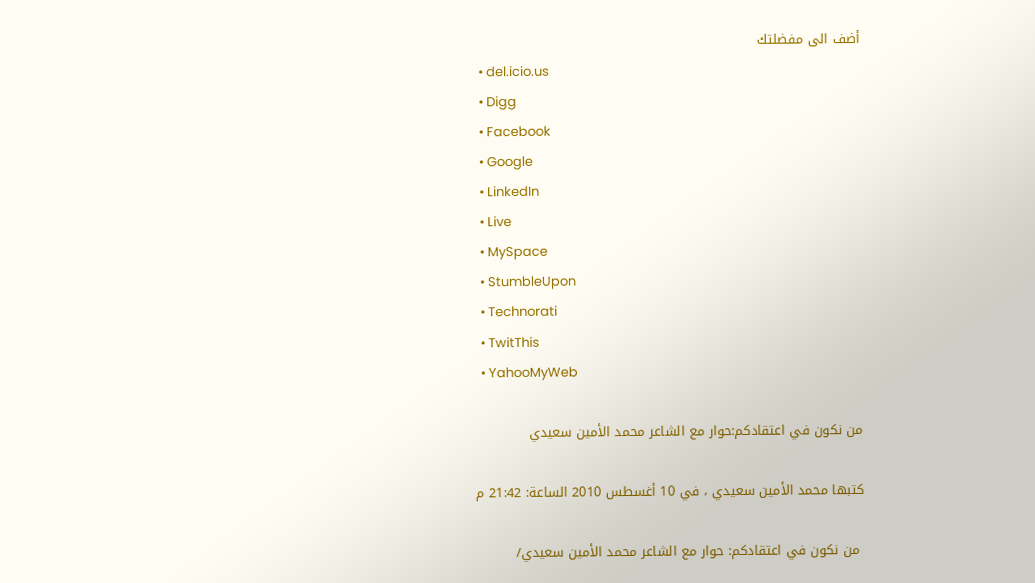أضف الى مفضلتك
  • del.icio.us
  • Digg
  • Facebook
  • Google
  • LinkedIn
  • Live
  • MySpace
  • StumbleUpon
  • Technorati
  • TwitThis
  • YahooMyWeb

من نكون في اعتقادكم:حوار مع الشاعر محمد الأمين سعيدي

كتبها محمد الأمين سعيدي ، في 10 أغسطس 2010 الساعة: 21:42 م

 من نكون في اعتقادكم: حوار مع الشاعر محمد الأمين سعيدي/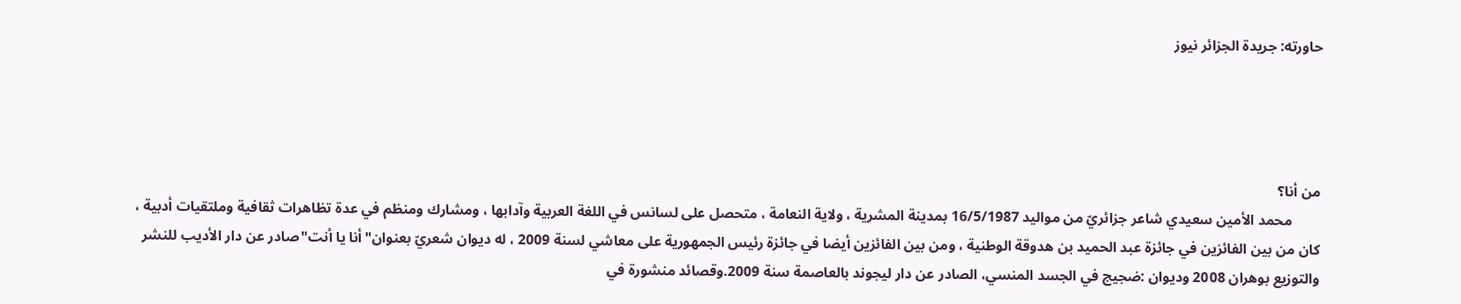حاورته: جريدة الجزائر نيوز




من أنا؟
        محمد الأمين سعيدي شاعر جزائريّ من مواليد 16/5/1987 بمدينة المشرية ، ولاية النعامة ، متحصل على لسانس في اللغة العربية وآدابها ، ومشارك ومنظم في عدة تظاهرات ثقافية وملتقيات أدبية ، كان من بين الفائزين في جائزة عبد الحميد بن هدوقة الوطنية ، ومن بين الفائزين أيضا في جائزة رئيس الجمهورية على معاشي لسنة 2009 ، له ديوان شعريّ بعنوان"أنا يا أنت"صادر عن دار الأديب للنشر والتوزيع بوهران 2008 وديوان :ضجيج في الجسد المنسي، الصادر عن دار ليجوند بالعاصمة سنة 2009.وقصائد منشورة في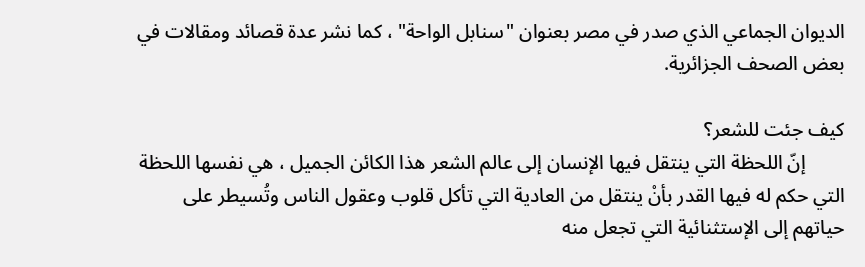الديوان الجماعي الذي صدر في مصر بعنوان "سنابل الواحة" ، كما نشر عدة قصائد ومقالات في بعض الصحف الجزائرية.

كيف جئت للشعر؟
        إنّ اللحظة التي ينتقل فيها الإنسان إلى عالم الشعر هذا الكائن الجميل ، هي نفسها اللحظة التي حكم له فيها القدر بأنْ ينتقل من العادية التي تأكل قلوب وعقول الناس وتُسيطر على حياتهم إلى الإستثنائية التي تجعل منه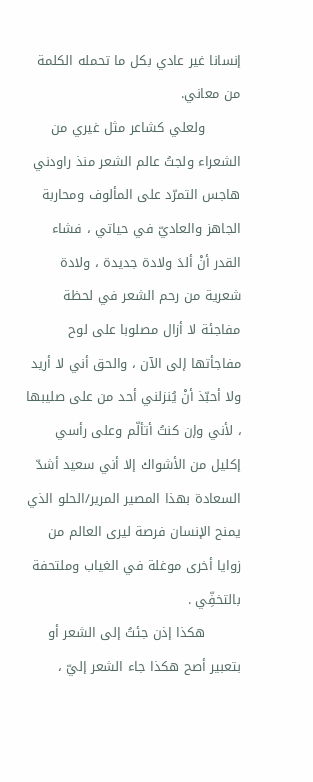إنسانا غير عادي بكل ما تحمله الكلمة من معاني.
        ولعلي كشاعر مثل غيري من الشعراء ولجتُ عالم الشعر منذ راودني هاجس التمرّد على المألوف ومحاربة الجاهز والعاديّ في حياتي ، فشاء القدر أنْ ألدَ ولادة جديدة ، ولادة شعرية من رحم الشعر في لحظة مفاجئة لا أزال مصلوبا على لوح مفاجأتها إلى الآن ، والحق أني لا أريد ولا أحبّذ أنْ يُنزلني أحد من على صليبها ، لأني وإن كنتُ أتألّم وعلى رأسي إكليل من الأشواك إلا أني سعيد أشدّ السعادة بهذا المصير المرير/الحلو الذي يمنح الإنسان فرصة ليرى العالم من زوايا أخرى موغلة في الغياب وملتحفة بالتخفِّي .
        هكذا إذن جئتُ إلى الشعر أو بتعبير أصح هكذا جاء الشعر إليّ ،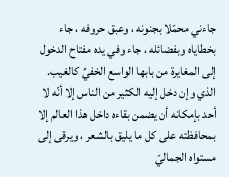جاءني محمّلا بجنونه ، وعبق حروفه ، جاء بخطاياه وبفضائله ، جاء وفي يده مفتاح الدخول إلى المغايرة من بابها الواسع الخفيِّ كالغيب. الذي وإن دخل إليه الكثير من الناس إلا أنّه لا أحد بإمكانه أن يضمن بقاءه داخل هذا العالم إلا بمحافظته على كل ما يليق بالشعر ، ويرقى إلى مستواه الجماليّ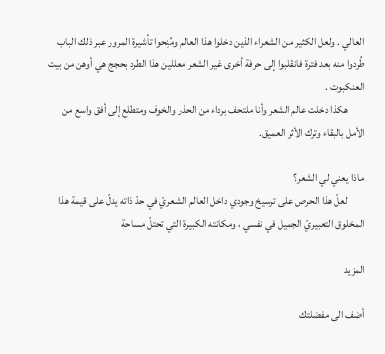العالي . ولعل الكثير من الشعراء الذين دخلوا هذا العالم ومُنِحوا تأشيرة المرور عبر ذلك الباب طُردوا منه بعد فترة فانقلبوا إلى حرفة أخرى غير الشعر معللين هذا الطرد بحجج هي أوهن من بيت العنكبوت .
        هكذا دخلت عالم الشعر وأنا ملتحف برداء من الحذر والخوف ومتطلع إلى أفق واسع من الأمل بالبقاء وترك الأثر العميق.

ماذا يعني لي الشعر؟
        لعلّ هذا الحرص على ترسيخ وجودي داخل العالم الشعريّ في حدّ ذاته يدلّ على قيمة هذا المخلوق التعبيريّ الجميل في نفسي ، ومكانته الكبيرة التي تحتلّ مساحة

المزيد

أضف الى مفضلتك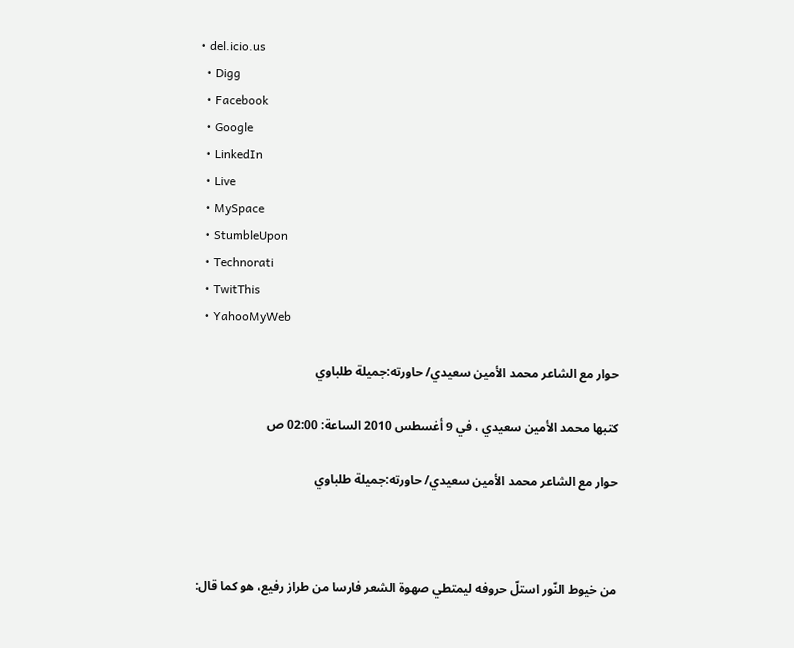• del.icio.us
  • Digg
  • Facebook
  • Google
  • LinkedIn
  • Live
  • MySpace
  • StumbleUpon
  • Technorati
  • TwitThis
  • YahooMyWeb

حوار مع الشاعر محمد الأمين سعيدي/ حاورته:جميلة طلباوي

كتبها محمد الأمين سعيدي ، في 9 أغسطس 2010 الساعة: 02:00 ص

حوار مع الشاعر محمد الأمين سعيدي/ حاورته:جميلة طلباوي



من خيوط النّور استلّ حروفه ليمتطي صهوة الشعر فارسا من طراز رفيع، هو كما قال: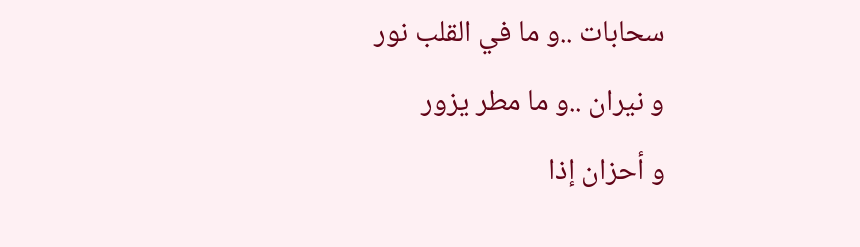سحابات ..و ما في القلب نور
و نيران ..و ما مطر يزور
و أحزان إذا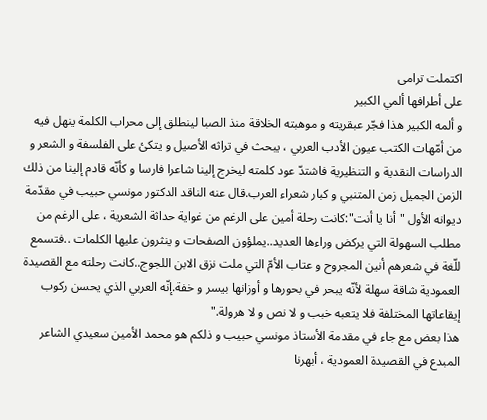اكتملت ترامى
على أطرافها ألمي الكبير
و ألمه الكبير هذا فجّر عبقريته و موهبته الخلاقة منذ الصبا لينطلق إلى محراب الكلمة ينهل فيه من أمّهات الكتب عيون الأدب العربي ، يبحث في تراثه الأصيل و يتكئ على الفلسفة و الشعر و الدراسات النقدية و التنظيرية فاشتدّ عود كلمته ليخرج إلينا شاعرا فارسا و كأنّه قادم إلينا من ذلك الزمن الجميل زمن المتنبي و كبار شعراء العرب.قال عنه الناقد الدكتور مونسي حبيب في مقدّمة ديوانه الأول "أنا يا أنت":كانت رحلة أمين على الرغم من غواية حداثة الشعرية ، على الرغم من مطلب السهولة التي يركض وراءها العديد..يملؤون الصفحات و ينثرون عليها الكلمات ..فتسمع للّغة في شعرهم أنين المجروح و عتاب الأمّ التي ملت نزق الابن اللجوج..كانت رحلته مع القصيدة العمودية شاقة سهلة لأنّه يبحر في بحورها و أوزانها بيسر و خفة.إنّه العربي الذي يحسن ركوب إيقاعاتها المختلفة فلا يتعبه خبب و لا نص و لا هرولة."
هذا بعض مع جاء في مقدمة الأستاذ مونسي حبيب و ذلكم هو محمد الأمين سعيدي الشاعر المبدع في القصيدة العمودية ، أبهرنا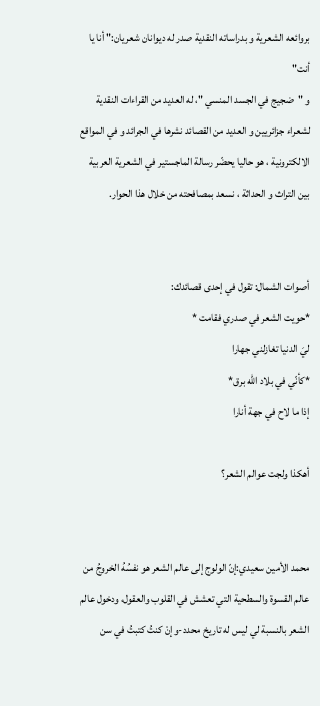بروائعه الشعرية و بدراساته النقدية صدر له ديوانان شعريان:" أنا يا أنت"
و "ضجيج في الجسد المنسي "، له العديد من القراءات النقدية لشعراء جزائريين و العديد من القصائد نشرها في الجرائد و في المواقع الالكترونية ، هو حاليا يحضّر رسالة الماجستير في الشعرية العربية بين التراث و الحداثة ، نسعد بمصافحته من خلال هذا الحوار.


أصوات الشمال: تقول في إحدى قصائدك:
*حويت الشعر في صدري فقامت *
ليَ الدنيا تغازلني جهارا
*كأنّي في بلاد الله برق*
إذا ما لاح في جهة أنارا

أهكذا ولجت عوالم الشعر؟


محمد الأمين سعيدي:إنّ الولوج إلى عالم الشعر هو نفسُهُ الخروجُ من عالم القسوة والسطحية التي تعشش في القلوب والعقول، ودخول عالم الشعر بالنسبة لي ليس له تاريخ محدد-وإنْ كنتُ كتبتُ في سن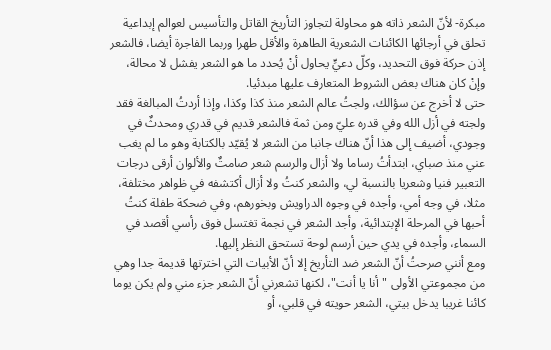مبكرة- لأنّ الشعر ذاته هو محاولة لتجاوز التأريخ القاتل والتأسيس لعوالم إبداعية تحلق في أرجائها الكائنات الشعرية الطاهرة والأقل طهرا وربما الفاجرة أيضا، فالشعر إذن حركة فوق التحديد، وكلّ دعيٍّ يحاول أنْ يُحدد ما هو الشعر يفشل لا محالة، وإنْ كان هناك بعض الشروط المتعارف عليها مبدئيا.
حتى لا أخرج عن سؤالك، ولجتُ عالم الشعر منذ كذا وكذا، وإذا أردتُ المبالغة فقد ولجته في أزل الله وفي قدره عليّ ومن ثمة فالشعر قديم في قدري ومحدثٌ في وجودي، أضيف إلى هذا أنّ هناك جانبا من الشعر لا يُقيّد بالكتابة وهو ما لم يغب عني منذ صباي، ابتدأتُ رساما ولا أزال والرسم شعر صامتٌ والألوان أرقى درجات التعبير فنيا وشعريا بالنسبة لي، والشعر كنتُ ولا أزال أكتشفه في ظواهر مختلفة، مثلا، في وجه أمي، وأجده في وجوه الدراويش وبخورهم، وفي ضحكة طفلة كنتُ أحبها في المرحلة الإبتدائية، وأجد الشعر في نجمة تغتسل فوق رأسي أقصد في السماء، وأجده في يدي حين أرسم لوحة تستحق النظر إليها.
ومع أنني صرحتُ أنّ الشعر ضد التأريخ إلا أنّ الأبيات التي اخترتها قديمة جدا وهي من مجموعتي الأولى "أنا يا أنت"، لكنها تشعرني أنّ الشعر جزء مني ولم يكن يوما كائنا غريبا يدخل بيتي، الشعر حويته في قلبي، أو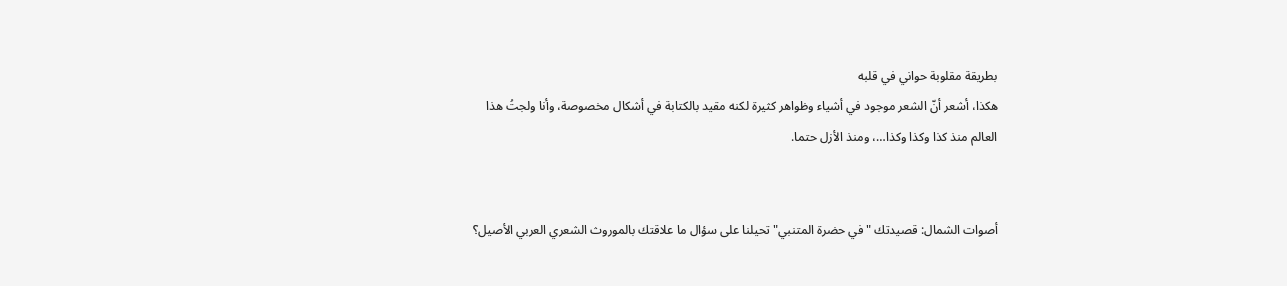بطريقة مقلوبة حواني في قلبه
هكذا، أشعر أنّ الشعر موجود في أشياء وظواهر كثيرة لكنه مقيد بالكتابة في أشكال مخصوصة، وأنا ولجتُ هذا العالم منذ كذا وكذا وكذا…، ومنذ الأزل حتما.


أصوات الشمال: قصيدتك " في حضرة المتنبي" تحيلنا على سؤال ما علاقتك بالموروث الشعري العربي الأصيل؟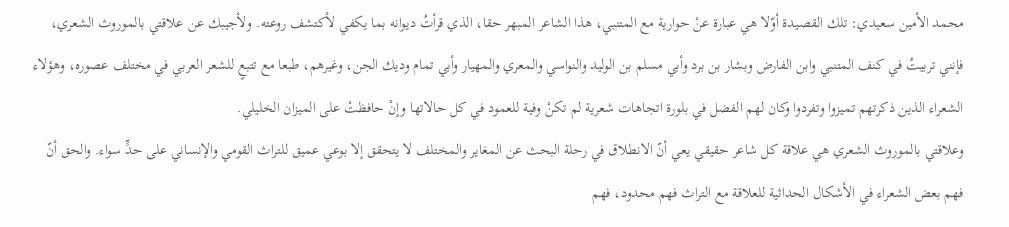محمد الأمين سعيدي: تلك القصيدة أوّلا هي عبارة عنْ حوارية مع المتنبي، هذا الشاعر المبهر حقا، الذي قرأتُ ديوانه بما يكفي لأكتشف روعته. ولأجيبك عن علاقتي بالموروث الشعري، فإنني تربيتُ في كنف المتنبي وابن الفارض وبشار بن برد وأبي مسلم بن الوليد والنواسي والمعري والمهيار وأبي تمام وديك الجن، وغيرهم، طبعا مع تتبعٍ للشعر العربي في مختلف عصوره، وهؤلاء الشعراء الذين ذكرتهم تميزوا وتفردوا وكان لهم الفضل في بلورة اتجاهات شعرية لم تكنْ وفية للعمود في كل حالاتها وإنْ حافظتْ على الميزان الخليلي.
وعلاقتي بالموروث الشعري هي علاقة كل شاعر حقيقي يعي أنّ الانطلاق في رحلة البحث عن المغاير والمختلف لا يتحقق إلا بوعي عميق للتراث القومي والإنساني على حدٍّ سواء. والحق أنّ فهم بعض الشعراء في الأشكال الحداثية للعلاقة مع التراث فهم محدود، فهم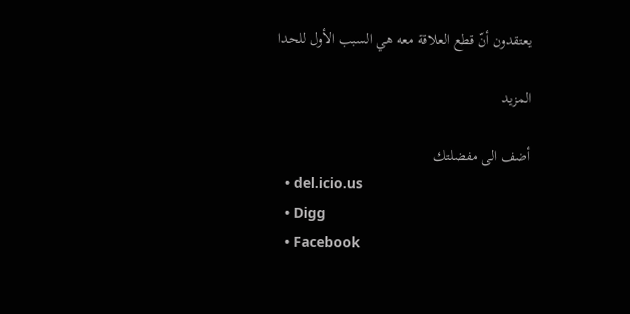يعتقدون أنّ قطع العلاقة معه هي السبب الأول للحدا

المزيد

أضف الى مفضلتك
  • del.icio.us
  • Digg
  • Facebook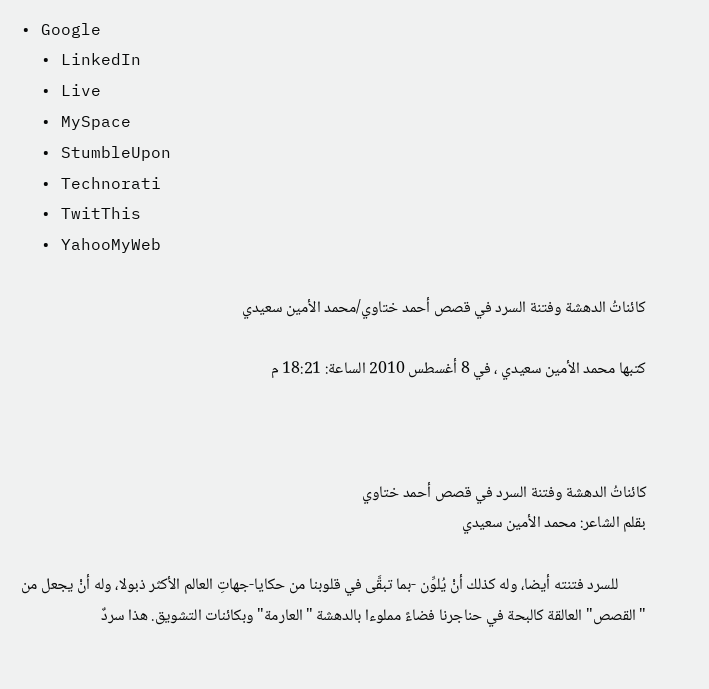• Google
  • LinkedIn
  • Live
  • MySpace
  • StumbleUpon
  • Technorati
  • TwitThis
  • YahooMyWeb

كائناتُ الدهشة وفتنة السرد في قصص أحمد ختاوي/محمد الأمين سعيدي

كتبها محمد الأمين سعيدي ، في 8 أغسطس 2010 الساعة: 18:21 م



كائناتُ الدهشة وفتنة السرد في قصص أحمد ختاوي
بقلم الشاعر: محمد الأمين سعيدي

        للسرد فتنته أيضا، وله كذلك أنْ يُلوِّن -بما تبقَّى في قلوبنا من حكايا-جهاتِ العالم الأكثر ذبولا، وله أنْ يجعل من "القصص" العالقة كالبحة في حناجرنا فضاءً مملوءا بالدهشة "العارمة" وبكائنات التشويق. هذا سردٌ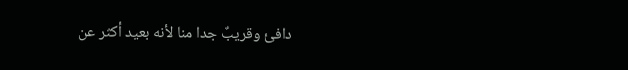دافئ وقريبٌ جدا منا لأنه بعيد أكثر عن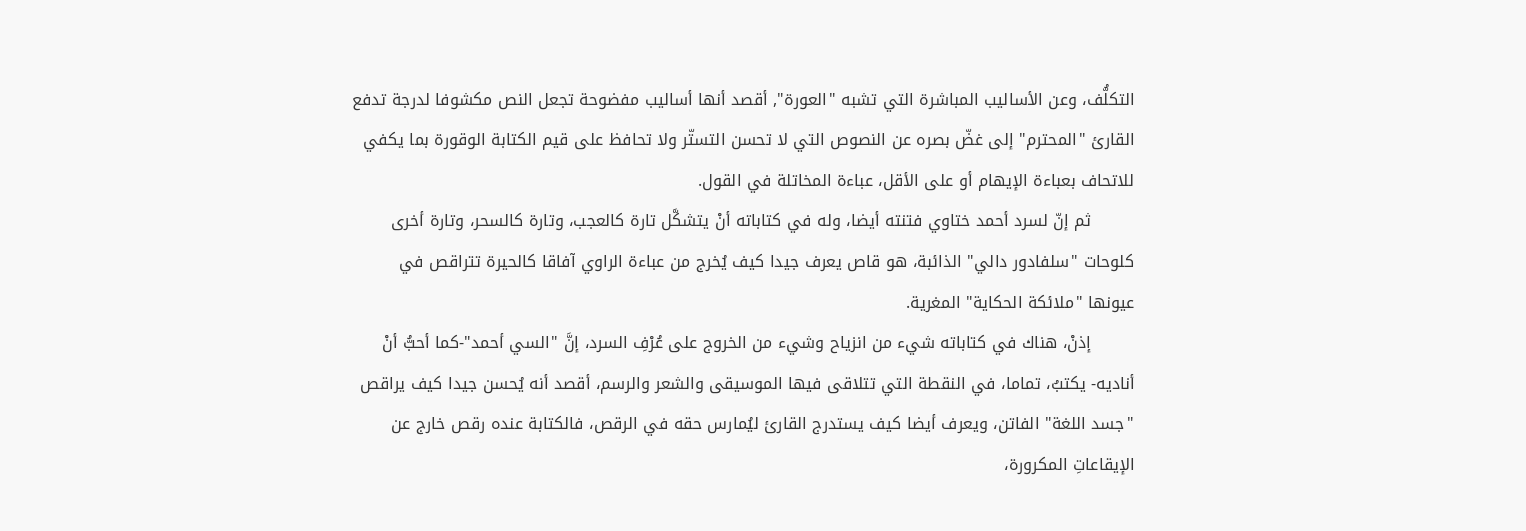التكلُّف، وعن الأساليب المباشرة التي تشبه "العورة", أقصد أنها أساليب مفضوحة تجعل النص مكشوفا لدرجة تدفع القارئ "المحترم" إلى غضّ بصره عن النصوص التي لا تحسن التستّر ولا تحافظ على قيم الكتابة الوقورة بما يكفي للاتحاف بعباءة الإيهام أو على الأقل، عباءة المخاتلة في القول.
        ثم إنّ لسرد أحمد ختاوي فتنته أيضا، وله في كتاباته أنْ يتشكَّل تارة كالعجب، وتارة كالسحر، وتارة أخرى كلوحات "سلفادور دالي" الذائبة، هو قاص يعرف جيدا كيف يُخرج من عباءة الراوي آفاقا كالحيرة تتراقص في عيونها "ملائكة الحكاية" المغرية.
        إذنْ، هناك في كتاباته شيء من انزياح وشيء من الخروج على عُرْفِ السرد، إنَّ "السي أحمد"-كما أحبُّ أنْ أناديه- يكتبُ، تماما، في النقطة التي تتلاقى فيها الموسيقى والشعر والرسم، أقصد أنه يُحسن جيدا كيف يراقص "جسد اللغة" الفاتن، ويعرف أيضا كيف يستدرج القارئ ليُمارس حقه في الرقص، فالكتابة عنده رقص خارج عن الإيقاعاتِ المكرورة،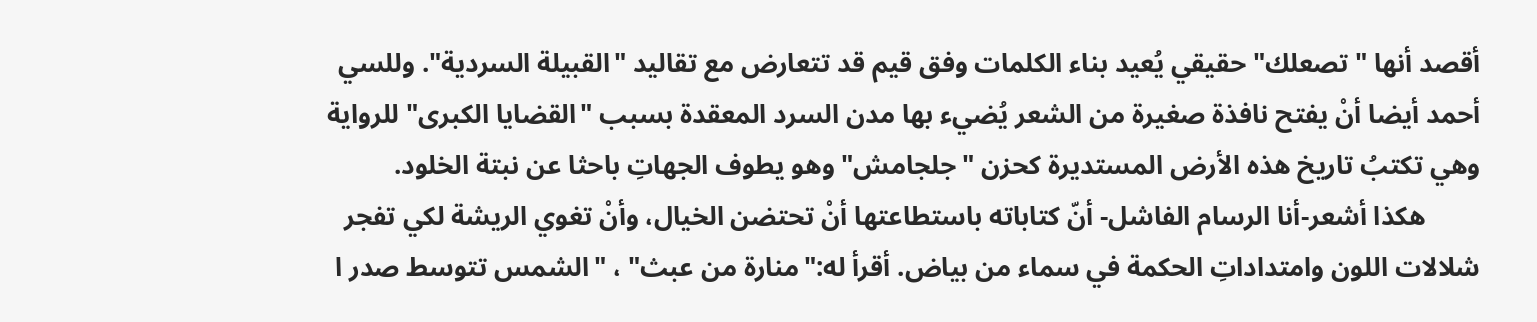أقصد أنها "تصعلك" حقيقي يُعيد بناء الكلمات وفق قيم قد تتعارض مع تقاليد "القبيلة السردية". وللسي أحمد أيضا أنْ يفتح نافذة صغيرة من الشعر يُضيء بها مدن السرد المعقدة بسبب "القضايا الكبرى" للرواية وهي تكتبُ تاريخ هذه الأرض المستديرة كحزن "جلجامش" وهو يطوف الجهاتِ باحثا عن نبتة الخلود.
        هكذا أشعر-أنا الرسام الفاشل- أنّ كتاباته باستطاعتها أنْ تحتضن الخيال، وأنْ تغوي الريشة لكي تفجر شلالات اللون وامتداداتِ الحكمة في سماء من بياض. أقرأ له:"منارة من عبث" ، "الشمس تتوسط صدر ا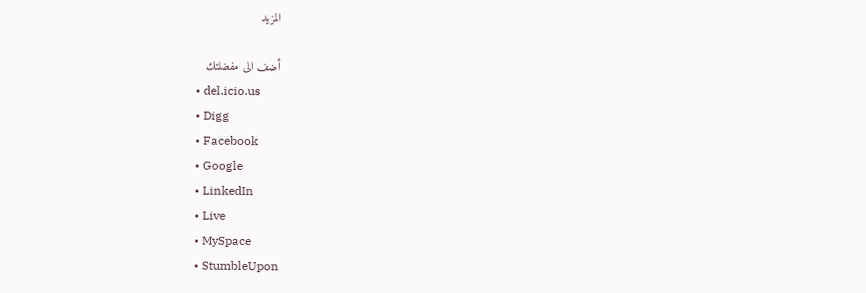المزيد

أضف الى مفضلتك
  • del.icio.us
  • Digg
  • Facebook
  • Google
  • LinkedIn
  • Live
  • MySpace
  • StumbleUpon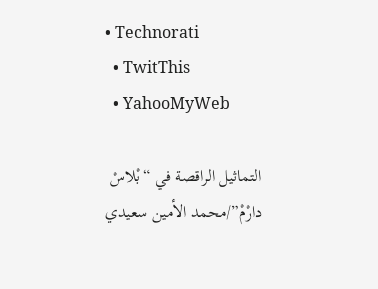• Technorati
  • TwitThis
  • YahooMyWeb

التماثيل الراقصة في “بْلاسْ دارْمْ”/محمد الأمين سعيدي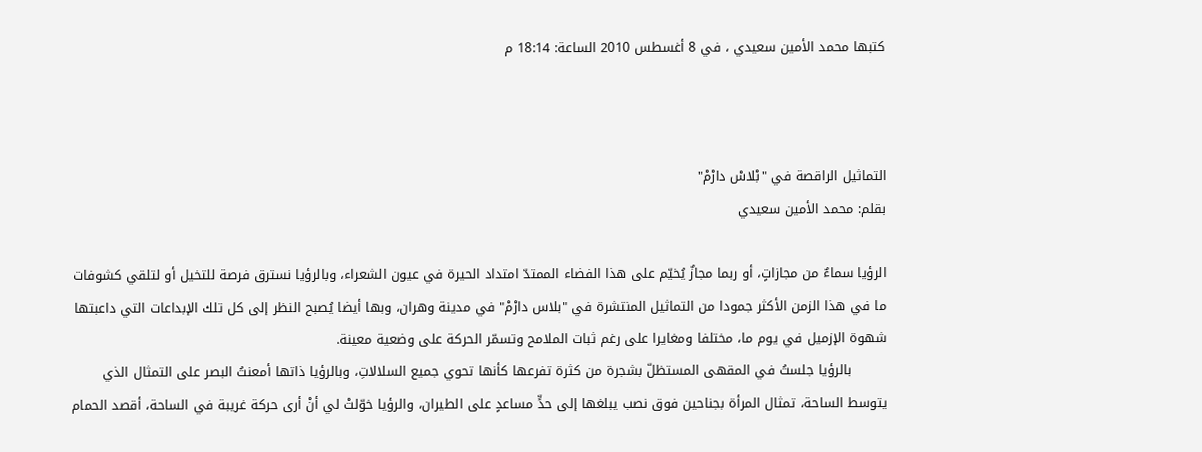كتبها محمد الأمين سعيدي ، في 8 أغسطس 2010 الساعة: 18:14 م



التماثيل الراقصة في "بْلاسْ دارْمْ"
بقلم: محمد الأمين سعيدي

الرؤيا سماءٌ من مجازاتٍ، أو ربما مجازٌ يُخيّم على هذا الفضاء الممتدّ امتداد الحيرة في عيون الشعراء، وبالرؤيا نسترق فرصة للتخيل أو لتلقي كشوفات ما في هذا الزمن الأكثر جمودا من التماثيل المنتشرة في "بلاس دارْمْ" في مدينة وهران، وبها أيضا يُصبح النظر إلى كل تلك الإبداعات التي داعبتها شهوة الإزميل في يوم ما، مختلفا ومغايرا على رغم ثبات الملامح وتسمّر الحركة على وضعية معينة.
        بالرؤيا جلستُ في المقهى المستظلّ بشجرة من كثرة تفرعها كأنها تحوي جميع السلالاتِ، وبالرؤيا ذاتها أمعنتُ البصر على التمثال الذي يتوسط الساحة، تمثال المرأة بجناحين فوق نصب يبلغها إلى حدٍّ مساعدٍ على الطيران، والرؤيا خوّلتْ لي أنْ أرى حركة غريبة في الساحة، أقصد الحمام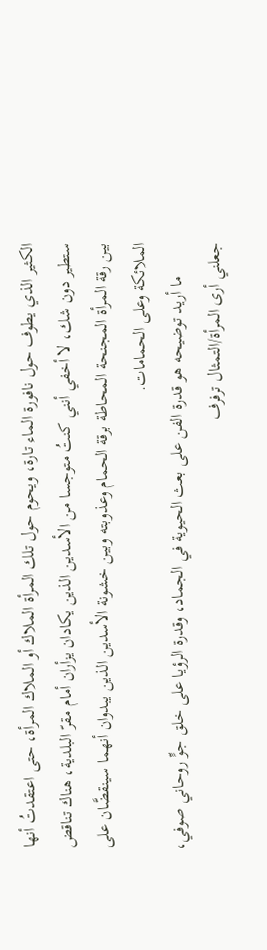الكثير الذي يطوف حول نافورة الماء تارة، ويحوم حول تلك المرأة الملاك أو الملاك المرأة، حتى اعتقدتُ أنها ستطير دون شك، لا أخفي أنني كنتُ متوجسا من الأسدين الذين يكادان يزأران أمام مقرّ البلدية، هناك تناقض بين رقة المرأة المجنحة المحاطة برقة الحمام وعذوبته وبين خشونة الأسدين الذين يبدوان أنهما سينقضَّان على الملائكة وعلى الحمامات.
        ما أريد توضيحه هو قدرة الفن على بعث الحيوية في الجماد، وقدرة الرؤيا على خلق جوٍّ روحاني صوفي، جعلني أرى المرأة/التمثال ترفرف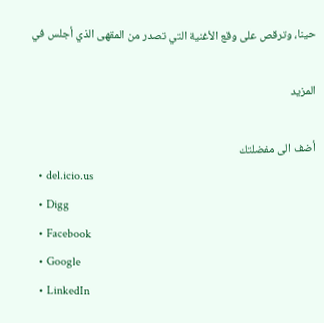حينا، وترقص على وقع الأغنية التي تصدر من المقهى الذي أجلس في

المزيد

أضف الى مفضلتك
  • del.icio.us
  • Digg
  • Facebook
  • Google
  • LinkedIn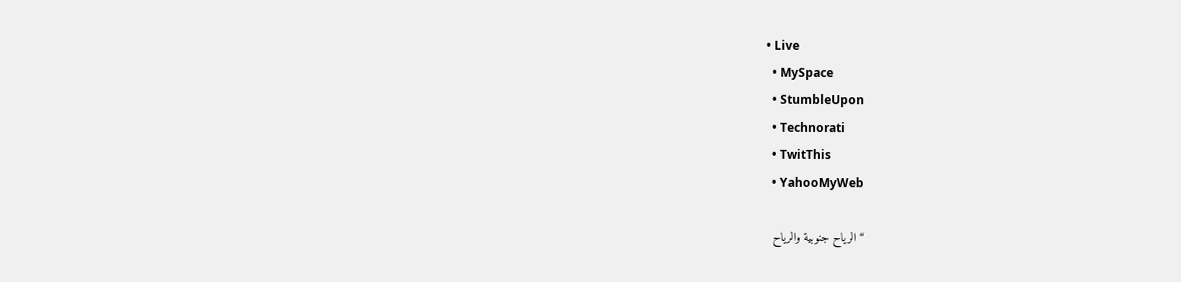• Live
  • MySpace
  • StumbleUpon
  • Technorati
  • TwitThis
  • YahooMyWeb

“الرياح جنوبية والرياح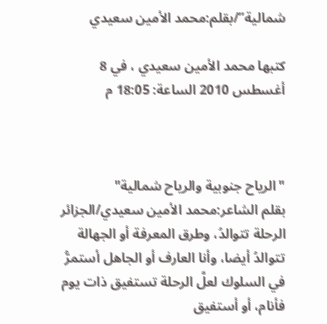شمالية”/بقلم:محمد الأمين سعيدي

كتبها محمد الأمين سعيدي ، في 8 أغسطس 2010 الساعة: 18:05 م



"الرياح جنوبية والرياح شمالية"
بقلم الشاعر:محمد الأمين سعيدي/الجزائر
الرحلة تتوالدُ، وطرق المعرفة أو الجهالة تتوالدُ أيضا، وأنا العارف أو الجاهل أستمرُّ في السلوك لعلَّ الرحلة تستفيق ذات يوم فأنام، أو أستفيق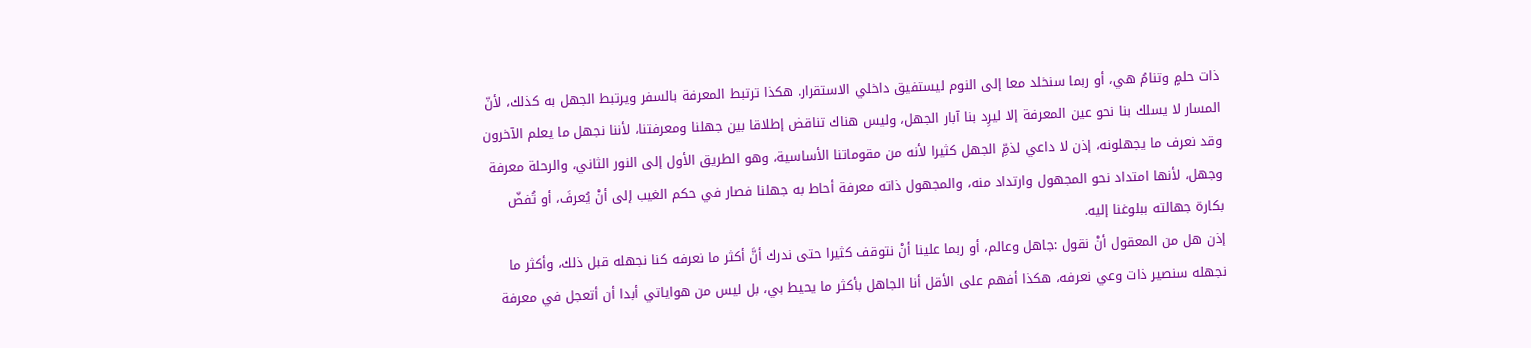ذات حلمٍ وتنامُ هي، أو ربما سنخلد معا إلى النوم ليستفيق داخلي الاستقرار. هكذا ترتبط المعرفة بالسفر ويرتبط الجهل به كذلك، لأنّ المسار لا يسلك بنا نحو عين المعرفة إلا ليرِد بنا آبار الجهل، وليس هناك تناقض إطلاقا بين جهلنا ومعرفتنا، لأننا نجهل ما يعلم الآخرون وقد نعرف ما يجهلونه، إذن لا داعي لذمِّ الجهل كثيرا لأنه من مقوماتنا الأساسية، وهو الطريق الأول إلى النور الثاني، والرحلة معرفة وجهل، لأنها امتداد نحو المجهول وارتداد منه، والمجهول ذاته معرفة أحاط به جهلنا فصار في حكم الغيب إلى أنْ يُعرفَ، أو تُفضّ بكارة جهالته ببلوغنا إليه.
إذن هل من المعقول أنْ نقول :جاهل وعالم، أو ربما علينا أنْ نتوقف كثيرا حتى ندرك أنَّ أكثر ما نعرفه كنا نجهله قبل ذلك، وأكثر ما نجهله سنصير ذات وعي نعرفه، هكذا أفهم على الأقل أنا الجاهل بأكثر ما يحيط بي، بل ليس من هواياتي أبدا أن أتعجل في معرفة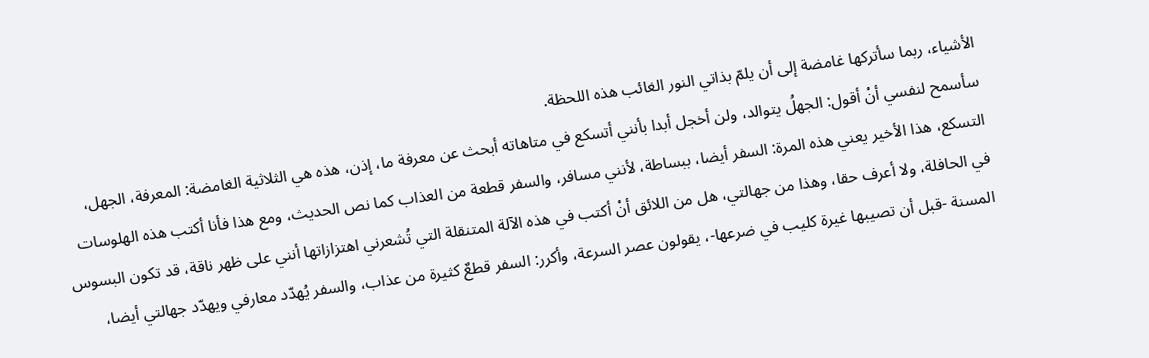الأشياء، ربما سأتركها غامضة إلى أن يلمّ بذاتي النور الغائب هذه اللحظة.
سأسمح لنفسي أنْ أقول: الجهلُ يتوالد، ولن أخجل أبدا بأنني أتسكع في متاهاته أبحث عن معرفة ما، إذن، هذه هي الثلاثية الغامضة: المعرفة، الجهل، التسكع، هذا الأخير يعني هذه المرة: السفر أيضا، ببساطة، لأنني مسافر، والسفر قطعة من العذاب كما نص الحديث، ومع هذا فأنا أكتب هذه الهلوسات في الحافلة، ولا أعرف حقا، وهذا من جهالتي، هل من اللائق أنْ أكتب في هذه الآلة المتنقلة التي تُشعرني اهتزازاتها أنني على ظهر ناقة، قد تكون البسوس المسنة -قبل أن تصيبها غيرة كليب في ضرعها-، يقولون عصر السرعة، وأكرر: السفر قطعٌ كثيرة من عذاب، والسفر يُهدّد معارفي ويهدّد جهالتي أيضا،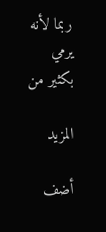ربما لأنه يرمي بكثير من

المزيد

أضف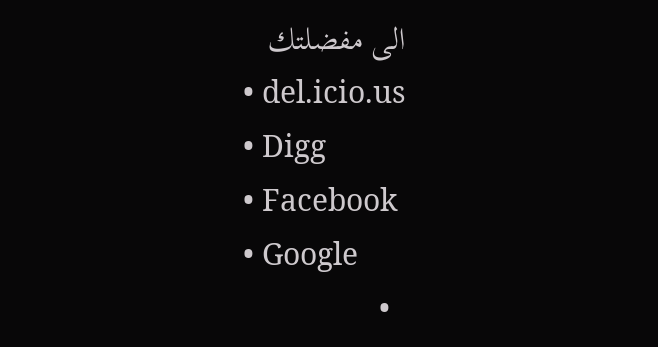الى مفضلتك
  • del.icio.us
  • Digg
  • Facebook
  • Google
  •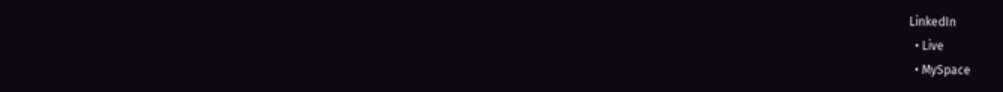LinkedIn
  • Live
  • MySpace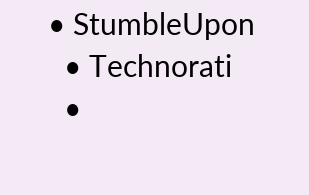• StumbleUpon
  • Technorati
  •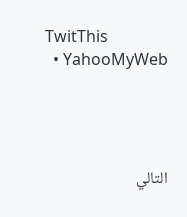TwitThis
  • YahooMyWeb




التالي